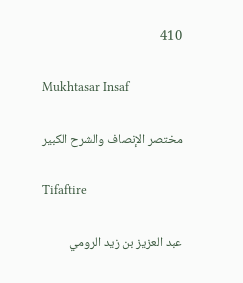410

Mukhtasar Insaf

مختصر الإنصاف والشرح الكبير

Tifaftire

عبد العزيز بن زيد الرومي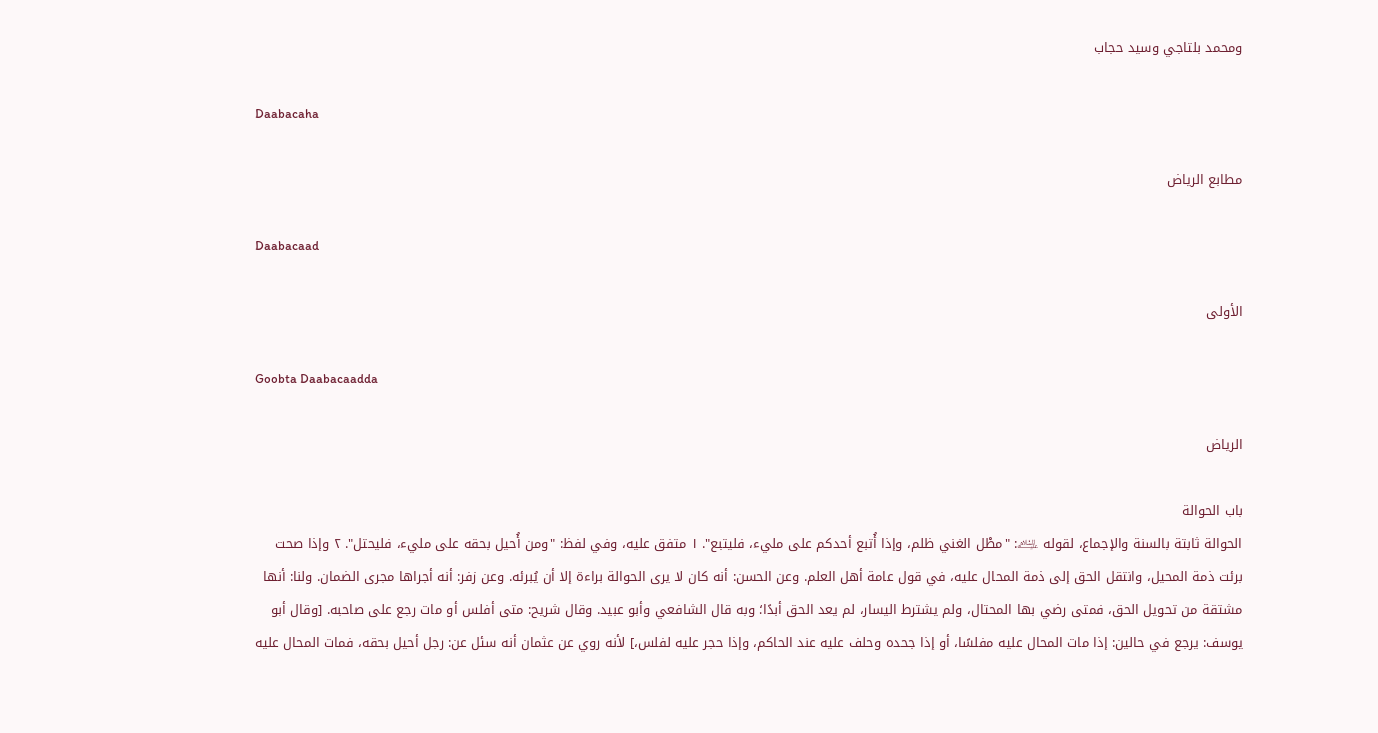ومحمد بلتاجي وسيد حجاب

Daabacaha

مطابع الرياض

Daabacaad

الأولى

Goobta Daabacaadda

الرياض

باب الحوالة
الحوالة ثابتة بالسنة والإجماع، لقوله ﵇: "مطْل الغني ظلم، وإذا أُتبع أحدكم على مليء، فليتبع". ١ متفق عليه، وفي لفظ: "ومن أُحيل بحقه على مليء، فليحتل". ٢ وإذا صحت برئت ذمة المحيل، وانتقل الحق إلى ذمة المحال عليه، في قول عامة أهل العلم. وعن الحسن: أنه كان لا يرى الحوالة براءة إلا أن يُبرئه. وعن زفر: أنه أجراها مجرى الضمان. ولنا: أنها مشتقة من تحويل الحق، فمتى رضي بها المحتال، ولم يشترط اليسار، لم يعد الحق أبدًا؛ وبه قال الشافعي وأبو عبيد. وقال شريح: متى أفلس أو مات رجع على صاحبه. [وقال أبو يوسف: يرجع في حالين: إذا مات المحال عليه مفلسًا، أو إذا جحده وحلف عليه عند الحاكم، وإذا حجر عليه لفلس،] لأنه روي عن عثمان أنه سئل عن: رجل أحيل بحقه، فمات المحال عليه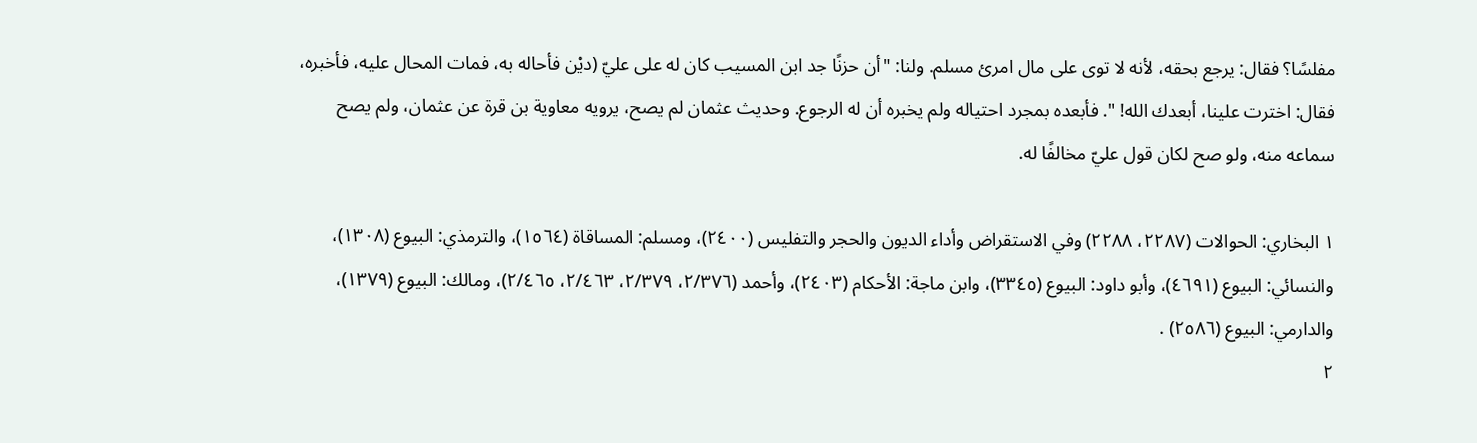مفلسًا؟ فقال: يرجع بحقه، لأنه لا توى على مال امرئ مسلم. ولنا: "أن حزنًا جد ابن المسيب كان له على عليّ (ديْن فأحاله به، فمات المحال عليه، فأخبره، فقال: اخترت علينا، أبعدك الله! ". فأبعده بمجرد احتياله ولم يخبره أن له الرجوع. وحديث عثمان لم يصح، يرويه معاوية بن قرة عن عثمان، ولم يصح سماعه منه، ولو صح لكان قول عليّ مخالفًا له.

١ البخاري: الحوالات (٢٢٨٧، ٢٢٨٨) وفي الاستقراض وأداء الديون والحجر والتفليس (٢٤٠٠)، ومسلم: المساقاة (١٥٦٤)، والترمذي: البيوع (١٣٠٨)، والنسائي: البيوع (٤٦٩١)، وأبو داود: البيوع (٣٣٤٥)، وابن ماجة: الأحكام (٢٤٠٣)، وأحمد (٢/٣٧٦، ٢/٣٧٩، ٢/٤٦٣، ٢/٤٦٥)، ومالك: البيوع (١٣٧٩)، والدارمي: البيوع (٢٥٨٦) .
٢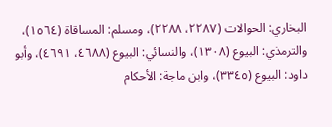البخاري: الحوالات (٢٢٨٧، ٢٢٨٨)، ومسلم: المساقاة (١٥٦٤)، والترمذي: البيوع (١٣٠٨)، والنسائي: البيوع (٤٦٨٨، ٤٦٩١)، وأبو داود: البيوع (٣٣٤٥)، وابن ماجة: الأحكام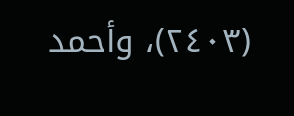(٢٤٠٣)، وأحمد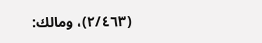(٢/٤٦٣)، ومالك: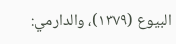البيوع (١٣٧٩)، والدارمي: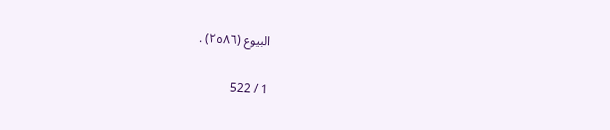البيوع (٢٥٨٦) .

1 / 522